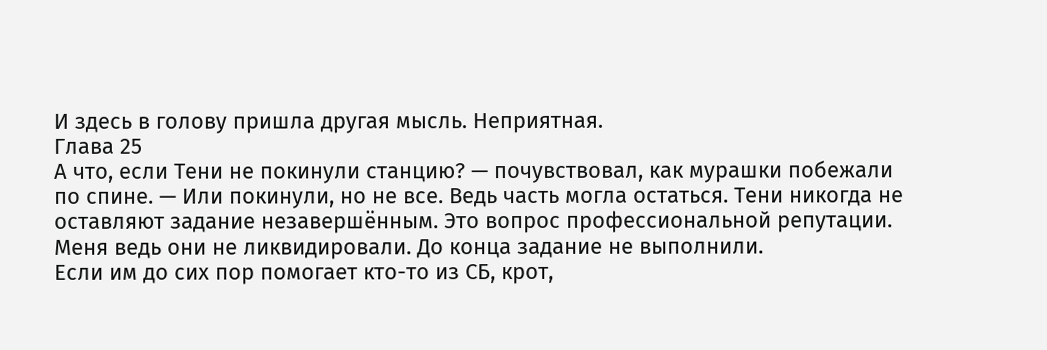И здесь в голову пришла другая мысль. Неприятная.
Глава 25
А что, если Тени не покинули станцию? — почувствовал, как мурашки побежали по спине. — Или покинули, но не все. Ведь часть могла остаться. Тени никогда не оставляют задание незавершённым. Это вопрос профессиональной репутации. Меня ведь они не ликвидировали. До конца задание не выполнили.
Если им до сих пор помогает кто-то из СБ, крот,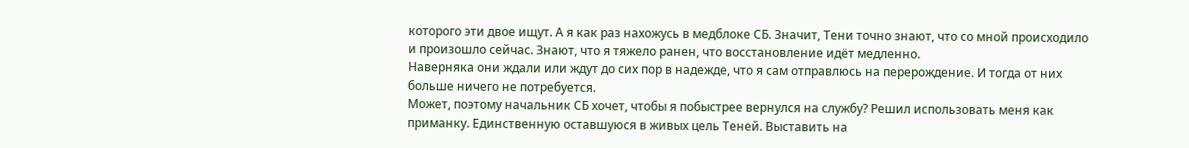которого эти двое ищут. А я как раз нахожусь в медблоке СБ. Значит, Тени точно знают, что со мной происходило и произошло сейчас. Знают, что я тяжело ранен, что восстановление идёт медленно.
Наверняка они ждали или ждут до сих пор в надежде, что я сам отправлюсь на перерождение. И тогда от них больше ничего не потребуется.
Может, поэтому начальник СБ хочет, чтобы я побыстрее вернулся на службу? Решил использовать меня как приманку. Единственную оставшуюся в живых цель Теней. Выставить на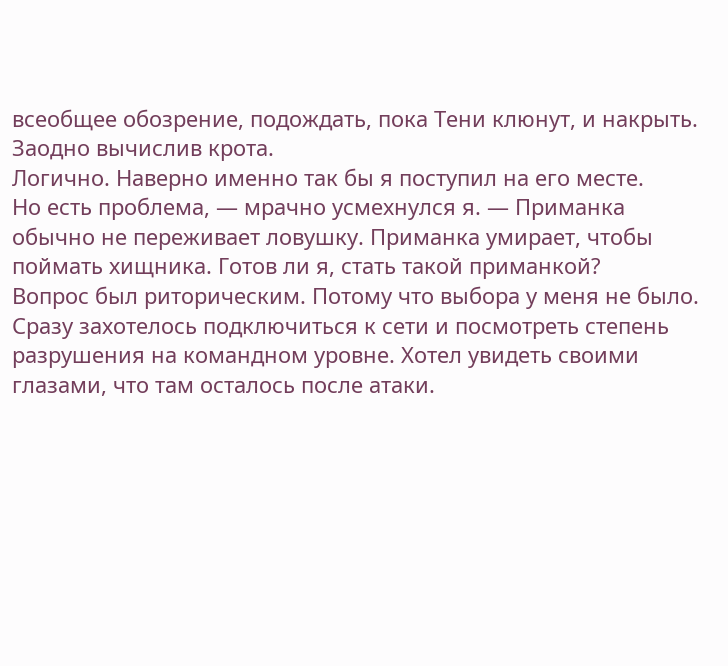всеобщее обозрение, подождать, пока Тени клюнут, и накрыть. Заодно вычислив крота.
Логично. Наверно именно так бы я поступил на его месте.
Но есть проблема, — мрачно усмехнулся я. — Приманка обычно не переживает ловушку. Приманка умирает, чтобы поймать хищника. Готов ли я, стать такой приманкой?
Вопрос был риторическим. Потому что выбора у меня не было.
Сразу захотелось подключиться к сети и посмотреть степень разрушения на командном уровне. Хотел увидеть своими глазами, что там осталось после атаки.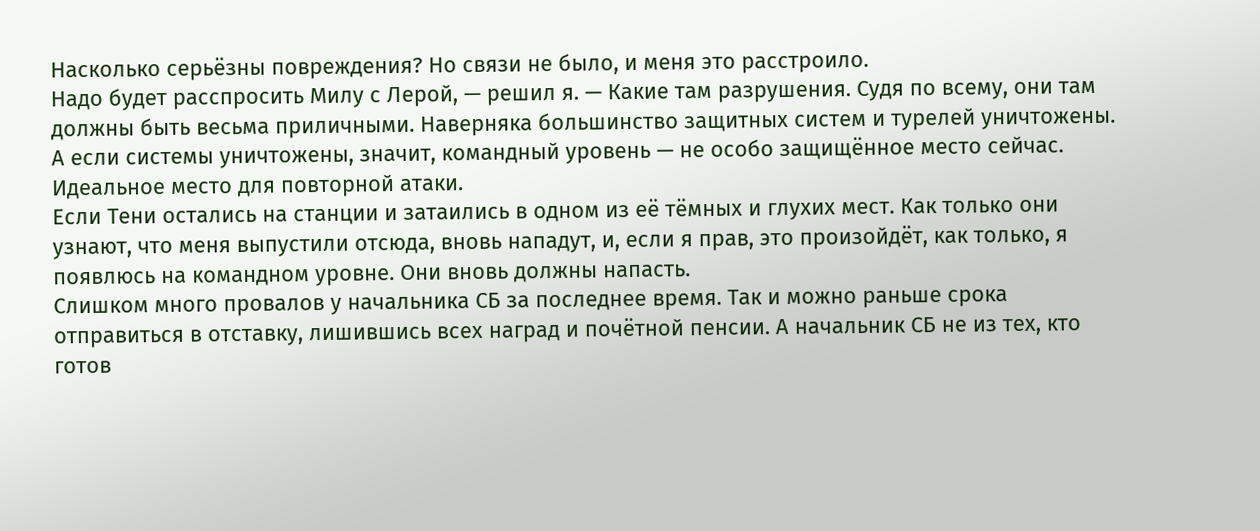Насколько серьёзны повреждения? Но связи не было, и меня это расстроило.
Надо будет расспросить Милу с Лерой, — решил я. — Какие там разрушения. Судя по всему, они там должны быть весьма приличными. Наверняка большинство защитных систем и турелей уничтожены.
А если системы уничтожены, значит, командный уровень — не особо защищённое место сейчас. Идеальное место для повторной атаки.
Если Тени остались на станции и затаились в одном из её тёмных и глухих мест. Как только они узнают, что меня выпустили отсюда, вновь нападут, и, если я прав, это произойдёт, как только, я появлюсь на командном уровне. Они вновь должны напасть.
Слишком много провалов у начальника СБ за последнее время. Так и можно раньше срока отправиться в отставку, лишившись всех наград и почётной пенсии. А начальник СБ не из тех, кто готов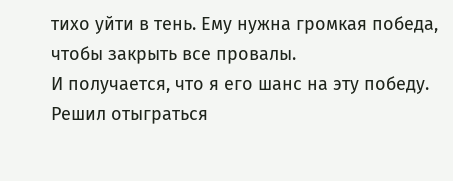тихо уйти в тень. Ему нужна громкая победа, чтобы закрыть все провалы.
И получается, что я его шанс на эту победу.
Решил отыграться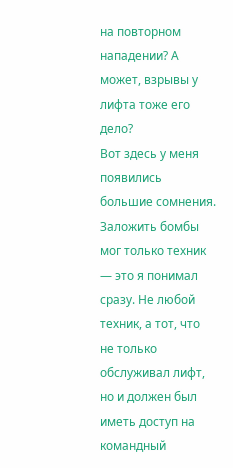на повторном нападении? А может, взрывы у лифта тоже его дело?
Вот здесь у меня появились большие сомнения. Заложить бомбы мог только техник — это я понимал сразу. Не любой техник, а тот, что не только обслуживал лифт, но и должен был иметь доступ на командный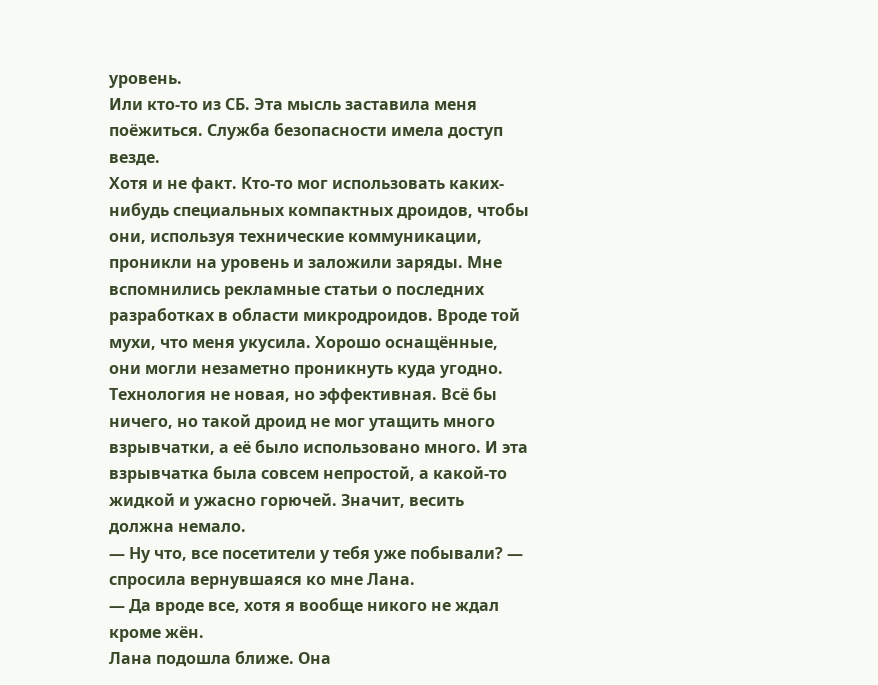уровень.
Или кто-то из СБ. Эта мысль заставила меня поёжиться. Служба безопасности имела доступ везде.
Хотя и не факт. Кто-то мог использовать каких-нибудь специальных компактных дроидов, чтобы они, используя технические коммуникации, проникли на уровень и заложили заряды. Мне вспомнились рекламные статьи о последних разработках в области микродроидов. Вроде той мухи, что меня укусила. Хорошо оснащённые, они могли незаметно проникнуть куда угодно. Технология не новая, но эффективная. Всё бы ничего, но такой дроид не мог утащить много взрывчатки, а её было использовано много. И эта взрывчатка была совсем непростой, а какой-то жидкой и ужасно горючей. Значит, весить должна немало.
— Ну что, все посетители у тебя уже побывали? — спросила вернувшаяся ко мне Лана.
— Да вроде все, хотя я вообще никого не ждал кроме жён.
Лана подошла ближе. Она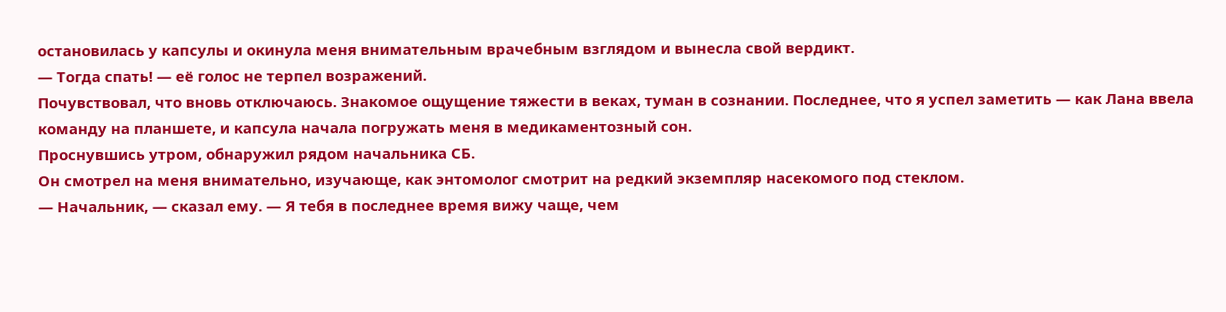остановилась у капсулы и окинула меня внимательным врачебным взглядом и вынесла свой вердикт.
— Тогда спать! — её голос не терпел возражений.
Почувствовал, что вновь отключаюсь. Знакомое ощущение тяжести в веках, туман в сознании. Последнее, что я успел заметить — как Лана ввела команду на планшете, и капсула начала погружать меня в медикаментозный сон.
Проснувшись утром, обнаружил рядом начальника СБ.
Он смотрел на меня внимательно, изучающе, как энтомолог смотрит на редкий экземпляр насекомого под стеклом.
— Начальник, — сказал ему. — Я тебя в последнее время вижу чаще, чем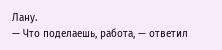Лану.
— Что поделаешь, работа, — ответил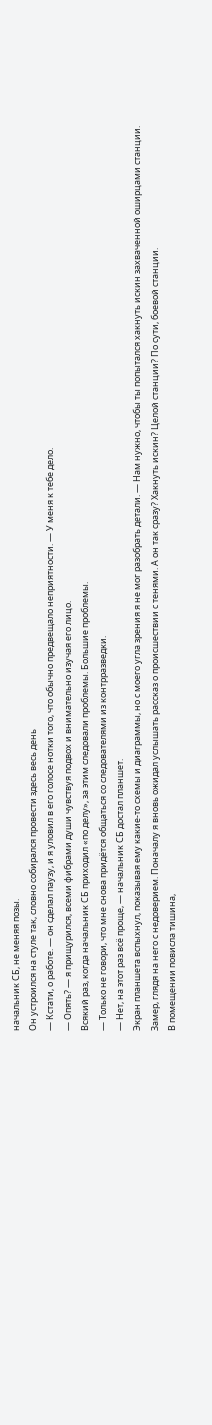начальник СБ, не меняя позы.
Он устроился на стуле так, словно собирался провести здесь весь день
— Кстати, о работе. — он сделал паузу, и я уловил в его голосе нотки того, что обычно предвещало неприятности. — У меня к тебе дело.
— Опять? — я прищурился, всеми фибрами души чувствуя подвох и внимательно изучая его лицо.
Всякий раз, когда начальник СБ приходил «по делу», за этим следовали проблемы. Большие проблемы.
— Только не говори, что мне снова придётся общаться со следователями из контрразведки.
— Нет, на этот раз всё проще, — начальник СБ достал планшет.
Экран планшета вспыхнул, показывая ему какие-то схемы и диаграммы, но с моего угла зрения я не мог разобрать детали. — Нам нужно, чтобы ты попытался хакнуть искин захваченной оширцами станции.
Замер, глядя на него с недоверием. Поначалу я вновь ожидал услышать рассказ о происшествии с тенями. А он так сразу? Хакнуть искин? Целой станции? По сути, боевой станции.
В помещении повисла тишина,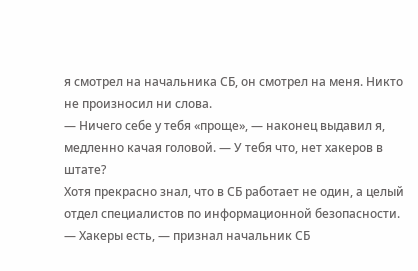я смотрел на начальника СБ, он смотрел на меня. Никто не произносил ни слова.
— Ничего себе у тебя «проще», — наконец выдавил я, медленно качая головой. — У тебя что, нет хакеров в штате?
Хотя прекрасно знал, что в СБ работает не один, а целый отдел специалистов по информационной безопасности.
— Хакеры есть, — признал начальник СБ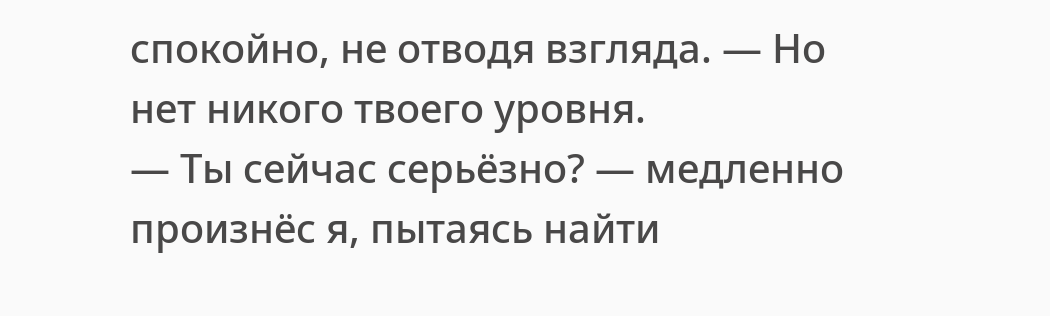спокойно, не отводя взгляда. — Но нет никого твоего уровня.
— Ты сейчас серьёзно? — медленно произнёс я, пытаясь найти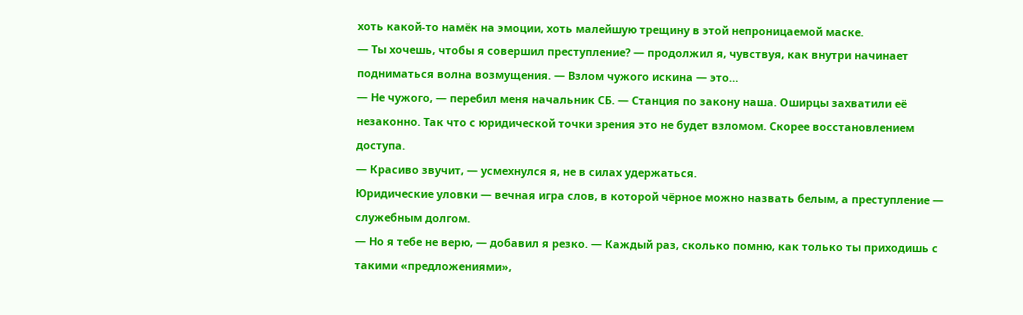хоть какой-то намёк на эмоции, хоть малейшую трещину в этой непроницаемой маске.
— Ты хочешь, чтобы я совершил преступление? — продолжил я, чувствуя, как внутри начинает подниматься волна возмущения. — Взлом чужого искина — это…
— Не чужого, — перебил меня начальник СБ. — Станция по закону наша. Оширцы захватили её незаконно. Так что с юридической точки зрения это не будет взломом. Скорее восстановлением доступа.
— Красиво звучит, — усмехнулся я, не в силах удержаться.
Юридические уловки — вечная игра слов, в которой чёрное можно назвать белым, а преступление — служебным долгом.
— Но я тебе не верю, — добавил я резко. — Каждый раз, сколько помню, как только ты приходишь с такими «предложениями»,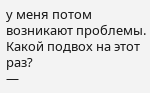у меня потом возникают проблемы. Какой подвох на этот раз?
—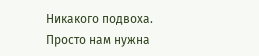Никакого подвоха. Просто нам нужна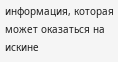информация, которая может оказаться на искине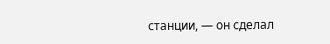станции, — он сделал